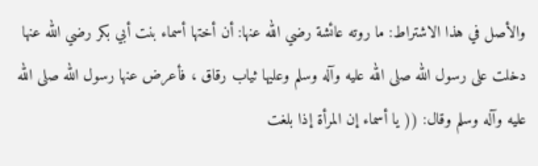والأصل في هذا الاشتراط: ما روته عائشة رضي الله عنها: أن أختها أسماء بنت أبي بكر رضي الله عنها دخلت على رسول الله صلى الله عليه وآله وسلم وعليها ثياب رقاق ، فأعرض عنها رسول الله صلى الله عليه وآله وسلم وقال: (( يا أسماء إن المرأة إذا بلغت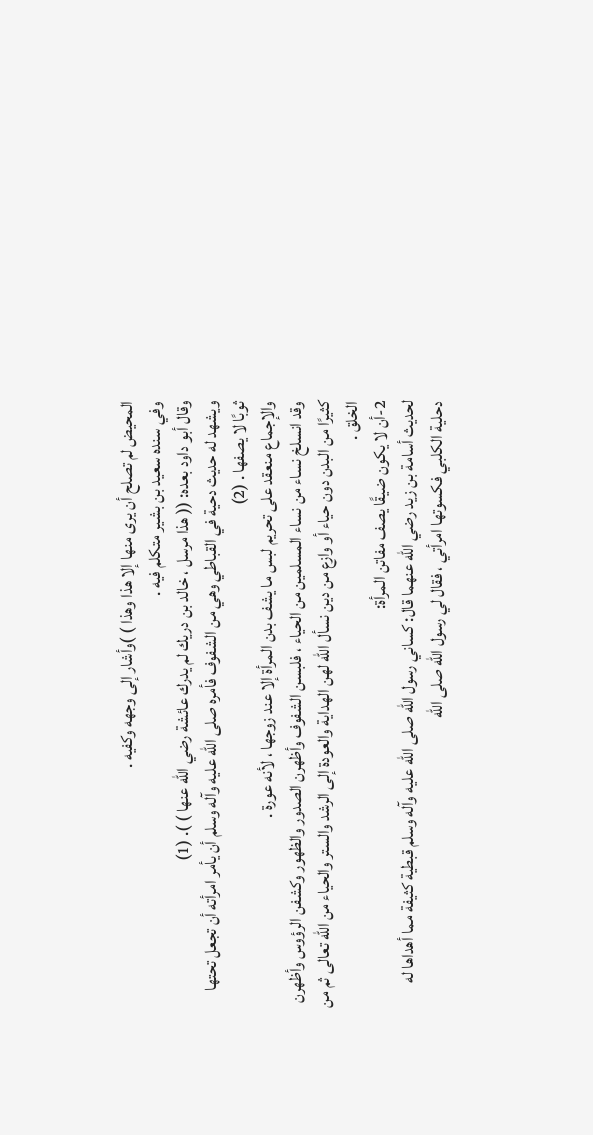المحيض لم تصلح أن يرى منها إلا هذا وهذا ) )وأشار إلى وجهه وكفيه .
وفي سنده سعيد بن بشير متكلم فيه .
وقال أبو داود بعده: (( هذا مرسل ، خالد بن دريك لم يدرك عائشة رضي الله عنها ) ). (1)
ويشهد له حديث دحية في القباطي وهي من الشفوف فأمره صلى الله عليه وآله وسلم أن يأمر امرأته أن تجعل تحتها ثوبًا لا يصفها . (2)
والإجماع منعقد على تحريم لبس ما يشف بدن المرأة إلا عند زوجها ، لأنه عورة .
وقد انسلخ نساء من نساء المسلمين من الحياء ، فلبسن الشفوف وأظهرن الصدور والظهور وكشفن الرؤوس وأظهرن كثيرًا من البدن دون حياء أو وازع من دين نسأل الله لهن الهداية والعودة إلى الرشد والستر والحياء من الله تعالى ثم من الخلق .
2-أن لا يكون ضيقًا يصف مفاتن المرأة:
لحديث أسامة بن زيد رضي الله عنهما قال: كساني رسول الله صلى الله عليه وآله وسلم قبطية كثيفة مما أهداها له دحلية الكلبي فكسوتها امرأتي ، فقال لي رسول الله صلى الله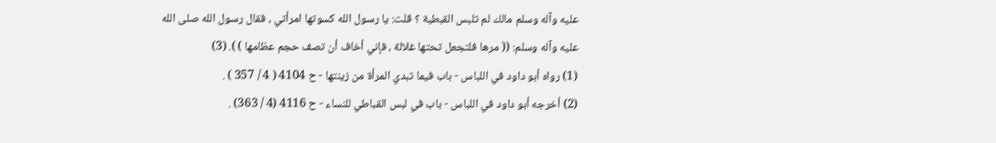عليه وآله وسلم مالك لم تلبس القبطية ؟ قلت: يا رسول الله كسوتها امرأتي ، فقال رسول الله صلى الله عليه وآله وسلم: (( مرها فلتجعل تحتها غلالة ، فإني أخاف أن تصف حجم عظامها ) ). (3)
(1) رواه أبو داود في اللباس - باب فيما تبدي المرأة من زينتها - ح 4104 ( 4 / 357 ) .
(2) أخرجه أبو داود في اللباس - باب في لبس القباطي للنساء - ح 4116 (4 / 363) .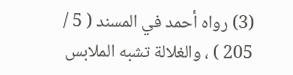(3) رواه أحمد في المسند ( 5 / 205 ) ، والغلالة تشبه الملابس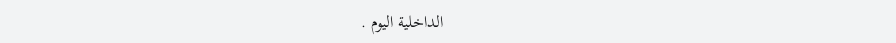الداخلية اليوم .